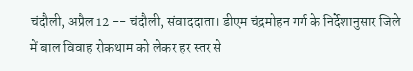चंदौली, अप्रैल 12 -- चंदौली, संवाददाता। डीएम चंद्रमोहन गर्ग के निर्देशानुसार जिले में बाल विवाह रोकथाम को लेकर हर स्तर से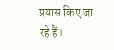प्रयास किए जा रहे हैं।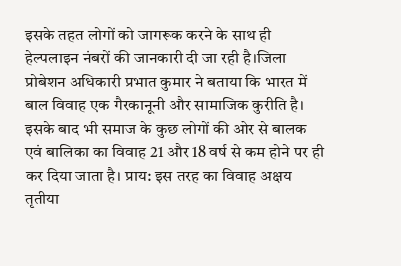इसके तहत लोगों को जागरूक करने के साथ ही हेल्पलाइन नंबरों की जानकारी दी जा रही है।जिला प्रोबेशन अधिकारी प्रभात कुमार ने बताया कि भारत में बाल विवाह एक गैरकानूनी और सामाजिक कुरीति है। इसके बाद भी समाज के कुछ लोगों की ओर से बालक एवं बालिका का विवाह 21 और 18 वर्ष से कम होने पर ही कर दिया जाता है। प्राय: इस तरह का विवाह अक्षय तृतीया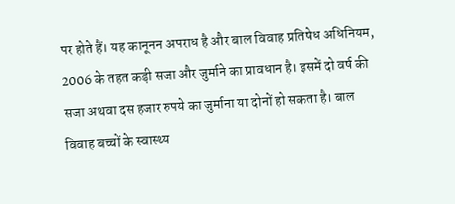पर होते हैं। यह कानूनन अपराध है और बाल विवाह प्रतिषेध अधिनियम, 2006 के तहत कड़ी सजा और जुर्माने का प्रावधान है। इसमें दो वर्ष की सजा अथवा दस हजार रुपये का जुर्माना या दोनों हो सकता है। बाल विवाह बच्चों के स्वास्थ्य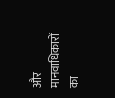और मानवाधिकारों का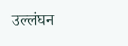उल्लंघन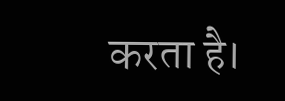करता है।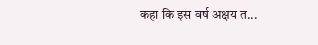कहा कि इस वर्ष अक्षय त...